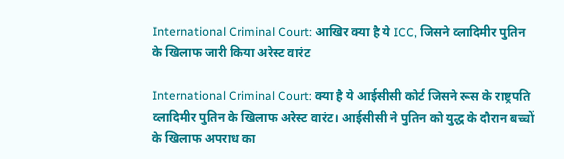International Criminal Court: आखिर क्या है ये ICC, जिसने व्लादिमीर पुतिन के खिलाफ जारी किया अरेस्ट वारंट

International Criminal Court: क्या है ये आईसीसी कोर्ट जिसने रूस के राष्ट्रपति व्लादिमीर पुतिन के खिलाफ अरेस्ट वारंट। आईसीसी ने पुतिन को युद्ध के दौरान बच्चों के खिलाफ अपराध का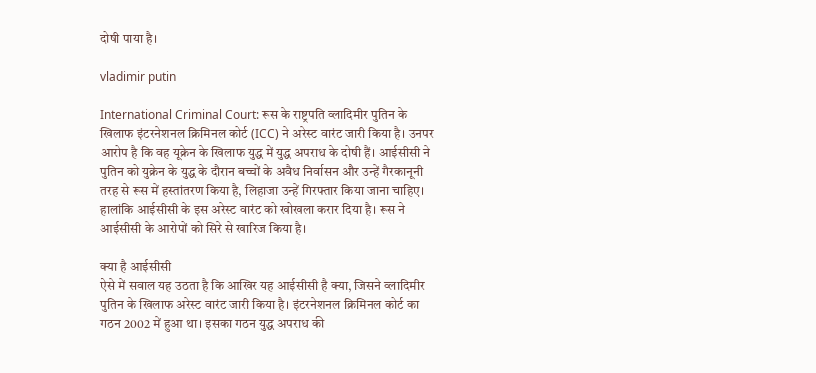दोषी पाया है।

vladimir putin

International Criminal Court: रूस के राष्ट्रपति व्लादिमीर पुतिन के खिलाफ इंटरनेशनल क्रिमिनल कोर्ट (ICC) ने अरेस्ट वारंट जारी किया है। उनपर आरोप है कि वह यूक्रेन के खिलाफ युद्ध में युद्ध अपराध के दोषी हैं। आईसीसी ने पुतिन को युक्रेन के युद्ध के दौरान बच्चों के अवैध निर्वासन और उन्हें गैरकानूनी तरह से रूस में हस्तांतरण किया है, लिहाजा उन्हें गिरफ्तार किया जाना चाहिए। हालांकि आईसीसी के इस अरेस्ट वारंट को खोखला करार दिया है। रूस ने आईसीसी के आरोपों को सिरे से खारिज किया है।

क्या है आईसीसी
ऐसे में सवाल यह उठता है कि आखिर यह आईसीसी है क्या, जिसने व्लादिमीर पुतिन के खिलाफ अरेस्ट वारंट जारी किया है। इंटरनेशनल क्रिमिनल कोर्ट का गठन 2002 में हुआ था। इसका गठन युद्ध अपराध की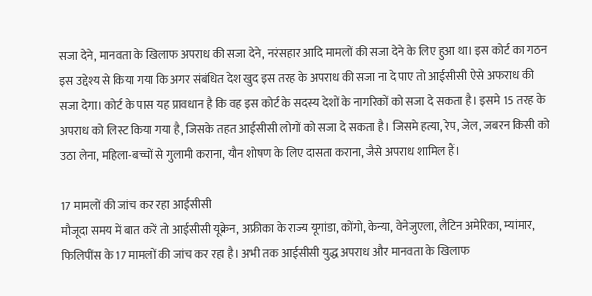सजा देने, मानवता के खिलाफ अपराध की सजा देने, नरंसहार आदि मामलों की सजा देने के लिए हुआ था। इस कोर्ट का गठन इस उद्देश्य से किया गया कि अगर संबंधित देश खुद इस तरह के अपराध की सजा ना दे पाए तो आईसीसी ऐसे अफराध की सजा देगा। कोर्ट के पास यह प्रावधान है कि वह इस कोर्ट के सदस्य देशों के नागरिकों को सजा दे सकता है। इसमे 15 तरह के अपराध को लिस्ट किया गया है, जिसके तहत आईसीसी लोगों को सजा दे सकता है। जिसमे हत्या, रेप, जेल, जबरन किसी को उठा लेना, महिला-बच्चों से गुलामी कराना, यौन शोषण के लिए दासता कराना, जैसे अपराध शामिल हैं।

17 मामलों की जांच कर रहा आईसीसी
मौजूदा समय में बात करें तो आईसीसी यूक्रेन, अफ्रीका के राज्य यूगांडा, कोंगो, केन्या, वेनेजुएला, लैटिन अमेरिका, म्यांमार, फिलिपींस के 17 मामलों की जांच कर रहा है। अभी तक आईसीसी युद्ध अपराध और मानवता के खिलाफ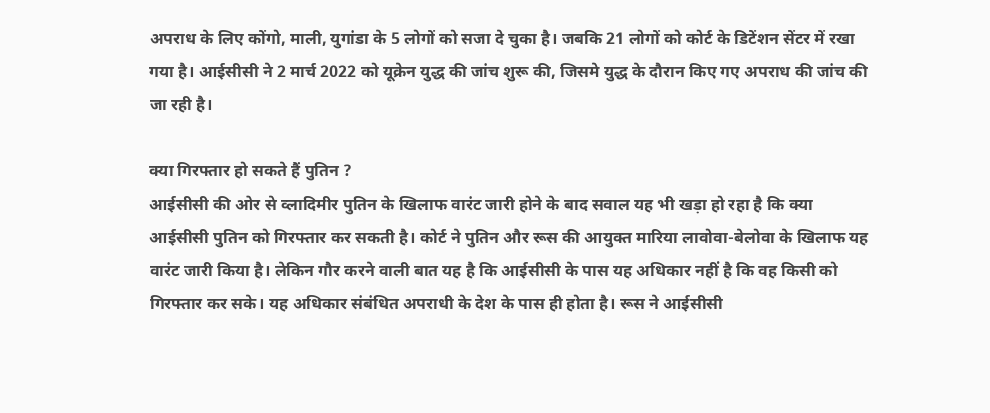अपराध के लिए कोंगो, माली, युगांडा के 5 लोगों को सजा दे चुका है। जबकि 21 लोगों को कोर्ट के डिटेंशन सेंटर में रखा गया है। आईसीसी ने 2 मार्च 2022 को यूक्रेन युद्ध की जांच शुरू की, जिसमे युद्ध के दौरान किए गए अपराध की जांच की जा रही है।

क्या गिरफ्तार हो सकते हैं पुतिन ?
आईसीसी की ओर से व्लादिमीर पुतिन के खिलाफ वारंट जारी होने के बाद सवाल यह भी खड़ा हो रहा है कि क्या आईसीसी पुतिन को गिरफ्तार कर सकती है। कोर्ट ने पुतिन और रूस की आयुक्त मारिया लावोवा-बेलोवा के खिलाफ यह वारंट जारी किया है। लेकिन गौर करने वाली बात यह है कि आईसीसी के पास यह अधिकार नहीं है कि वह किसी को गिरफ्तार कर सके। यह अधिकार संबंधित अपराधी के देश के पास ही होता है। रूस ने आईसीसी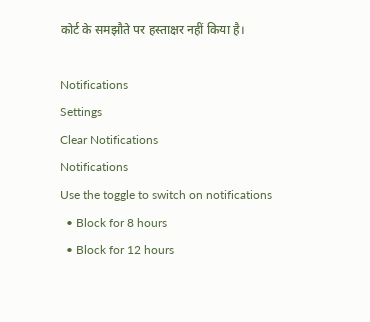कोर्ट के समझौते पर हस्ताक्षर नहीं किया है।

Notifications
Settings
Clear Notifications
Notifications
Use the toggle to switch on notifications
  • Block for 8 hours
  • Block for 12 hours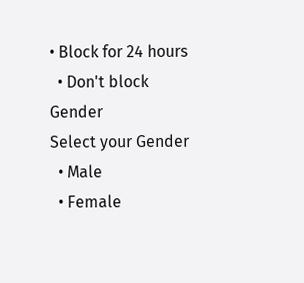• Block for 24 hours
  • Don't block
Gender
Select your Gender
  • Male
  • Female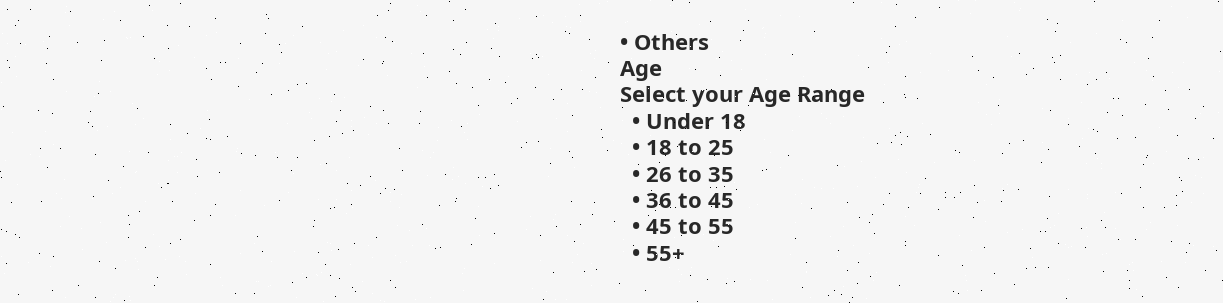• Others
Age
Select your Age Range
  • Under 18
  • 18 to 25
  • 26 to 35
  • 36 to 45
  • 45 to 55
  • 55+